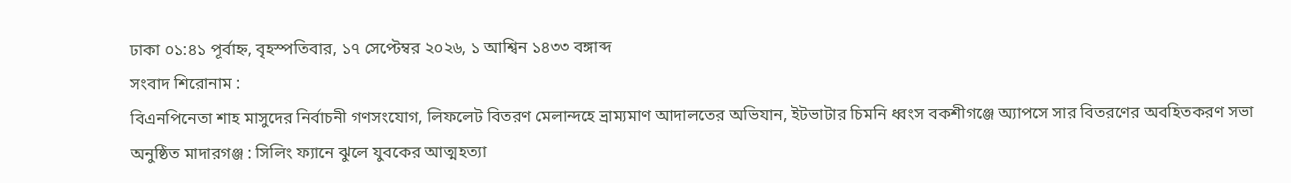ঢাকা ০১:৪১ পূর্বাহ্ন, বৃহস্পতিবার, ১৭ সেপ্টেম্বর ২০২৬, ১ আশ্বিন ১৪৩৩ বঙ্গাব্দ
সংবাদ শিরোনাম :
বিএনপিনেতা শাহ মাসুদের নির্বাচনী গণসংযোগ, লিফলেট বিতরণ মেলান্দহে ভ্রাম্যমাণ আদালতের অভিযান, ইটভাটার চিমনি ধ্বংস বকশীগঞ্জে অ্যাপসে সার বিতরণের অবহিতকরণ সভা অনুষ্ঠিত মাদারগঞ্জ : সিলিং ফ্যানে ঝুলে যুবকের আত্মহত্যা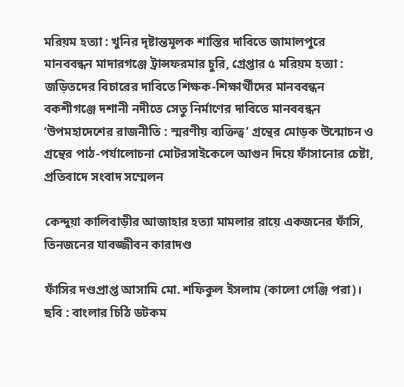মরিয়ম হত্যা : খুনির দৃষ্টান্তমূলক শাস্তির দাবিতে জামালপুরে মানববন্ধন মাদারগঞ্জে ট্রান্সফরমার চুরি, গ্রেপ্তার ৫ মরিয়ম হত্যা : জড়িতদের বিচারের দাবিতে শিক্ষক-শিক্ষার্থীদের মানববন্ধন বকশীগঞ্জে দশানী নদীতে সেতু নির্মাণের দাবিতে মানববন্ধন ‘উপমহাদেশের রাজনীতি : স্মরণীয় ব্যক্তিত্ব’ গ্রন্থের মোড়ক উন্মোচন ও গ্রন্থের পাঠ-পর্যালোচনা মোটরসাইকেলে আগুন দিয়ে ফাঁসানোর চেষ্টা, প্রতিবাদে সংবাদ সম্মেলন

কেন্দুয়া কালিবাড়ীর আজাহার হত্যা মামলার রায়ে একজনের ফাঁসি, তিনজনের যাবজ্জীবন কারাদণ্ড

ফাঁসির দণ্ডপ্রাপ্ত আসামি মো. শফিকুল ইসলাম (কালো গেঞ্জি পরা)। ছবি : বাংলার চিঠি ডটকম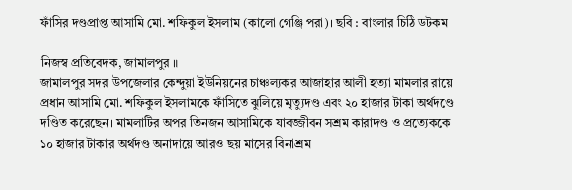ফাঁসির দণ্ডপ্রাপ্ত আসামি মো. শফিকুল ইসলাম (কালো গেঞ্জি পরা)। ছবি : বাংলার চিঠি ডটকম

নিজস্ব প্রতিবেদক, জামালপুর ॥
জামালপুর সদর উপজেলার কেন্দুয়া ইউনিয়নের চাঞ্চল্যকর আজাহার আলী হত্যা মামলার রায়ে প্রধান আসামি মো. শফিকুল ইসলামকে ফাঁসিতে ঝুলিয়ে মৃত্যুদণ্ড এবং ২০ হাজার টাকা অর্থদণ্ডে দণ্ডিত করেছেন। মামলাটির অপর তিনজন আসামিকে যাবজ্জীবন সশ্রম কারাদণ্ড ও প্রত্যেককে ১০ হাজার টাকার অর্থদণ্ড অনাদায়ে আরও ছয় মাসের বিনাশ্রম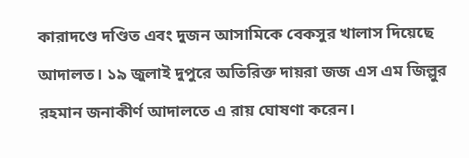কারাদণ্ডে দণ্ডিত এবং দুজন আসামিকে বেকসুর খালাস দিয়েছে আদালত। ১৯ জুলাই দুপুরে অতিরিক্ত দায়রা জজ এস এম জিল্লুর রহমান জনাকীর্ণ আদালতে এ রায় ঘোষণা করেন।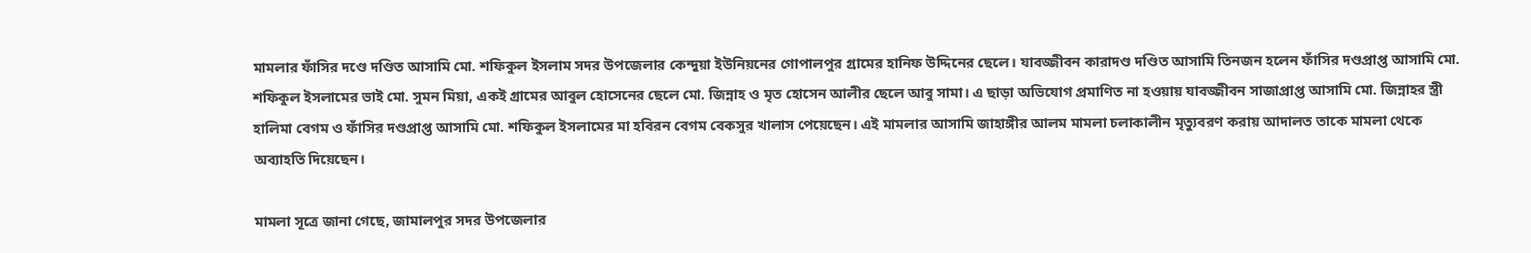মামলার ফাঁসির দণ্ডে দণ্ডিত আসামি মো. শফিকুল ইসলাম সদর উপজেলার কেন্দুয়া ইউনিয়নের গোপালপুর গ্রামের হানিফ উদ্দিনের ছেলে। যাবজ্জীবন কারাদণ্ড দণ্ডিত আসামি তিনজন হলেন ফাঁসির দণ্ডপ্রাপ্ত আসামি মো. শফিকুল ইসলামের ভাই মো. সুমন মিয়া, একই গ্রামের আবুল হোসেনের ছেলে মো. জিন্নাহ ও মৃত হোসেন আলীর ছেলে আবু সামা। এ ছাড়া অভিযোগ প্রমাণিত না হওয়ায় যাবজ্জীবন সাজাপ্রাপ্ত আসামি মো. জিন্নাহর স্ত্রী হালিমা বেগম ও ফাঁসির দণ্ডপ্রাপ্ত আসামি মো. শফিকুল ইসলামের মা হবিরন বেগম বেকসুর খালাস পেয়েছেন। এই মামলার আসামি জাহাঙ্গীর আলম মামলা চলাকালীন মৃত্যুবরণ করায় আদালত তাকে মামলা থেকে অব্যাহতি দিয়েছেন।

মামলা সূত্রে জানা গেছে, জামালপুর সদর উপজেলার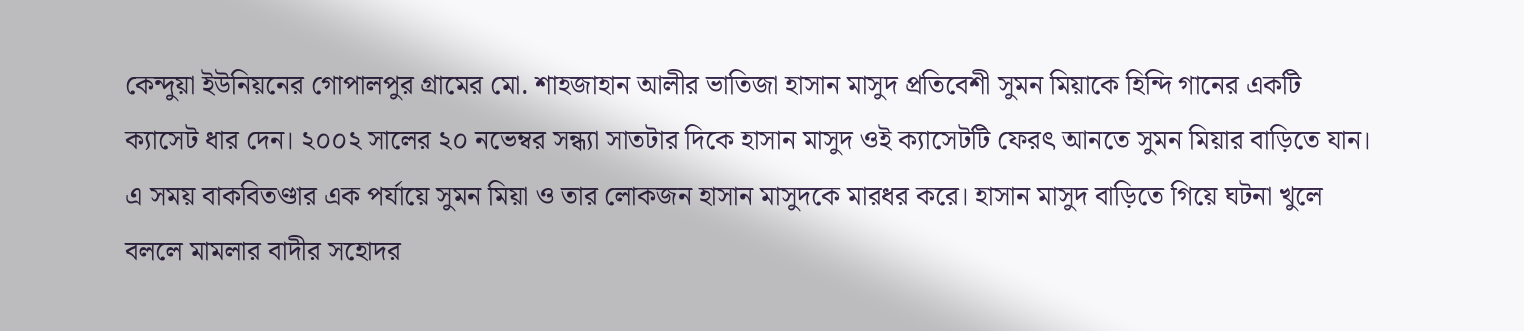কেন্দুয়া ইউনিয়নের গোপালপুর গ্রামের মো. শাহজাহান আলীর ভাতিজা হাসান মাসুদ প্রতিবেশী সুমন মিয়াকে হিন্দি গানের একটি ক্যাসেট ধার দেন। ২০০২ সালের ২০ নভেম্বর সন্ধ্যা সাতটার দিকে হাসান মাসুদ ওই ক্যাসেটটি ফেরৎ আনতে সুমন মিয়ার বাড়িতে যান। এ সময় বাকবিতণ্ডার এক পর্যায়ে সুমন মিয়া ও তার লোকজন হাসান মাসুদকে মারধর করে। হাসান মাসুদ বাড়িতে গিয়ে ঘটনা খুলে বললে মামলার বাদীর সহোদর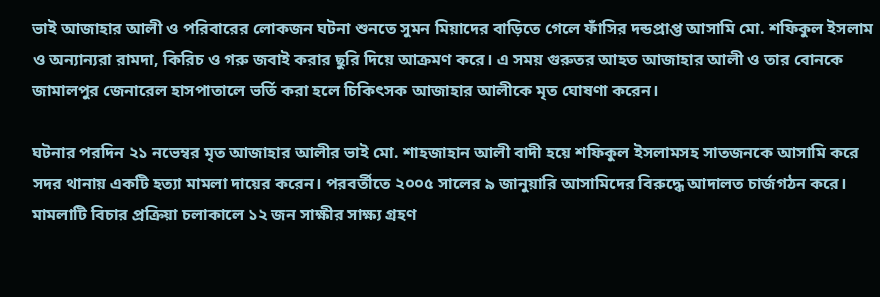ভাই আজাহার আলী ও পরিবারের লোকজন ঘটনা শুনতে সুমন মিয়াদের বাড়িতে গেলে ফাঁসির দন্ডপ্রাপ্ত আসামি মো. শফিকুল ইসলাম ও অন্যান্যরা রামদা, কিরিচ ও গরু জবাই করার ছুরি দিয়ে আক্রমণ করে। এ সময় গুরুতর আহত আজাহার আলী ও তার বোনকে জামালপুর জেনারেল হাসপাতালে ভর্তি করা হলে চিকিৎসক আজাহার আলীকে মৃত ঘোষণা করেন।

ঘটনার পরদিন ২১ নভেম্বর মৃত আজাহার আলীর ভাই মো. শাহজাহান আলী বাদী হয়ে শফিকুল ইসলামসহ সাতজনকে আসামি করে সদর থানায় একটি হত্যা মামলা দায়ের করেন। পরবর্তীতে ২০০৫ সালের ৯ জানুয়ারি আসামিদের বিরুদ্ধে আদালত চার্জগঠন করে। মামলাটি বিচার প্রক্রিয়া চলাকালে ১২ জন সাক্ষীর সাক্ষ্য গ্রহণ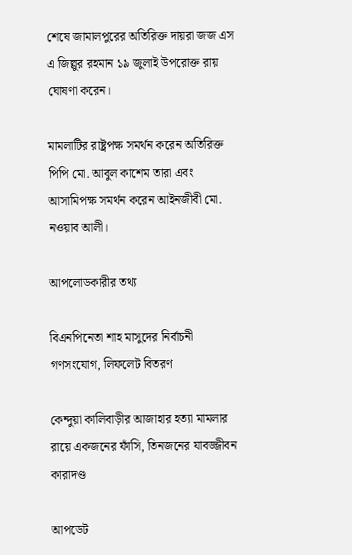শেষে জামালপুরের অতিরিক্ত দায়রা জজ এস এ জিল্লুর রহমান ১৯ জুলাই উপরোক্ত রায় ঘোষণা করেন।

মামলাটির রাষ্ট্রপক্ষ সমর্থন করেন অতিরিক্ত পিপি মো. আবুল কাশেম তারা এবং আসামিপক্ষ সমর্থন করেন আইনজীবী মো. নওয়াব আলী।

আপলোডকারীর তথ্য

বিএনপিনেতা শাহ মাসুদের নির্বাচনী গণসংযোগ, লিফলেট বিতরণ

কেন্দুয়া কালিবাড়ীর আজাহার হত্যা মামলার রায়ে একজনের ফাঁসি, তিনজনের যাবজ্জীবন কারাদণ্ড

আপডেট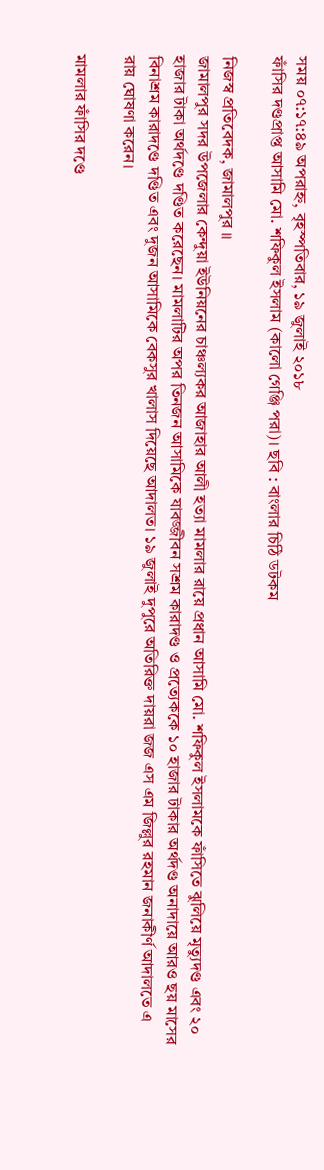সময় ০৭:১৭:৪৯ অপরাহ্ন, বৃহস্পতিবার, ১৯ জুলাই ২০১৮
ফাঁসির দণ্ডপ্রাপ্ত আসামি মো. শফিকুল ইসলাম (কালো গেঞ্জি পরা)। ছবি : বাংলার চিঠি ডটকম

নিজস্ব প্রতিবেদক, জামালপুর ॥
জামালপুর সদর উপজেলার কেন্দুয়া ইউনিয়নের চাঞ্চল্যকর আজাহার আলী হত্যা মামলার রায়ে প্রধান আসামি মো. শফিকুল ইসলামকে ফাঁসিতে ঝুলিয়ে মৃত্যুদণ্ড এবং ২০ হাজার টাকা অর্থদণ্ডে দণ্ডিত করেছেন। মামলাটির অপর তিনজন আসামিকে যাবজ্জীবন সশ্রম কারাদণ্ড ও প্রত্যেককে ১০ হাজার টাকার অর্থদণ্ড অনাদায়ে আরও ছয় মাসের বিনাশ্রম কারাদণ্ডে দণ্ডিত এবং দুজন আসামিকে বেকসুর খালাস দিয়েছে আদালত। ১৯ জুলাই দুপুরে অতিরিক্ত দায়রা জজ এস এম জিল্লুর রহমান জনাকীর্ণ আদালতে এ রায় ঘোষণা করেন।

মামলার ফাঁসির দণ্ডে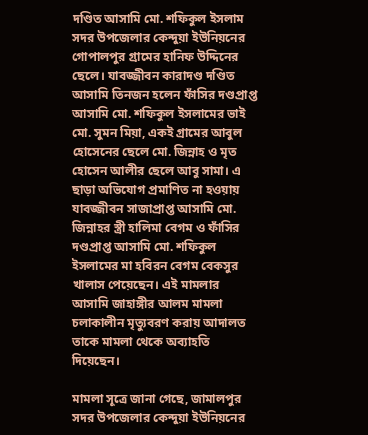দণ্ডিত আসামি মো. শফিকুল ইসলাম সদর উপজেলার কেন্দুয়া ইউনিয়নের গোপালপুর গ্রামের হানিফ উদ্দিনের ছেলে। যাবজ্জীবন কারাদণ্ড দণ্ডিত আসামি তিনজন হলেন ফাঁসির দণ্ডপ্রাপ্ত আসামি মো. শফিকুল ইসলামের ভাই মো. সুমন মিয়া, একই গ্রামের আবুল হোসেনের ছেলে মো. জিন্নাহ ও মৃত হোসেন আলীর ছেলে আবু সামা। এ ছাড়া অভিযোগ প্রমাণিত না হওয়ায় যাবজ্জীবন সাজাপ্রাপ্ত আসামি মো. জিন্নাহর স্ত্রী হালিমা বেগম ও ফাঁসির দণ্ডপ্রাপ্ত আসামি মো. শফিকুল ইসলামের মা হবিরন বেগম বেকসুর খালাস পেয়েছেন। এই মামলার আসামি জাহাঙ্গীর আলম মামলা চলাকালীন মৃত্যুবরণ করায় আদালত তাকে মামলা থেকে অব্যাহতি দিয়েছেন।

মামলা সূত্রে জানা গেছে, জামালপুর সদর উপজেলার কেন্দুয়া ইউনিয়নের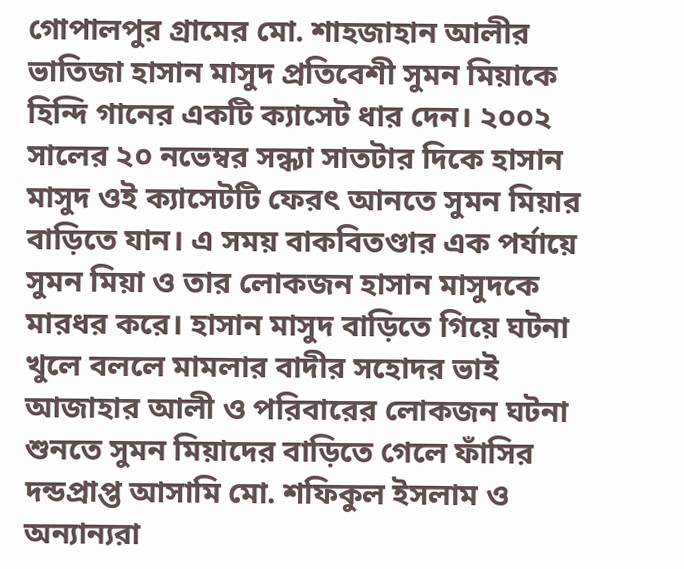গোপালপুর গ্রামের মো. শাহজাহান আলীর ভাতিজা হাসান মাসুদ প্রতিবেশী সুমন মিয়াকে হিন্দি গানের একটি ক্যাসেট ধার দেন। ২০০২ সালের ২০ নভেম্বর সন্ধ্যা সাতটার দিকে হাসান মাসুদ ওই ক্যাসেটটি ফেরৎ আনতে সুমন মিয়ার বাড়িতে যান। এ সময় বাকবিতণ্ডার এক পর্যায়ে সুমন মিয়া ও তার লোকজন হাসান মাসুদকে মারধর করে। হাসান মাসুদ বাড়িতে গিয়ে ঘটনা খুলে বললে মামলার বাদীর সহোদর ভাই আজাহার আলী ও পরিবারের লোকজন ঘটনা শুনতে সুমন মিয়াদের বাড়িতে গেলে ফাঁসির দন্ডপ্রাপ্ত আসামি মো. শফিকুল ইসলাম ও অন্যান্যরা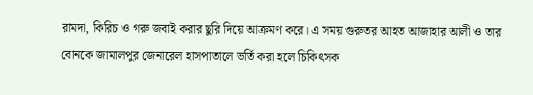রামদা, কিরিচ ও গরু জবাই করার ছুরি দিয়ে আক্রমণ করে। এ সময় গুরুতর আহত আজাহার আলী ও তার বোনকে জামালপুর জেনারেল হাসপাতালে ভর্তি করা হলে চিকিৎসক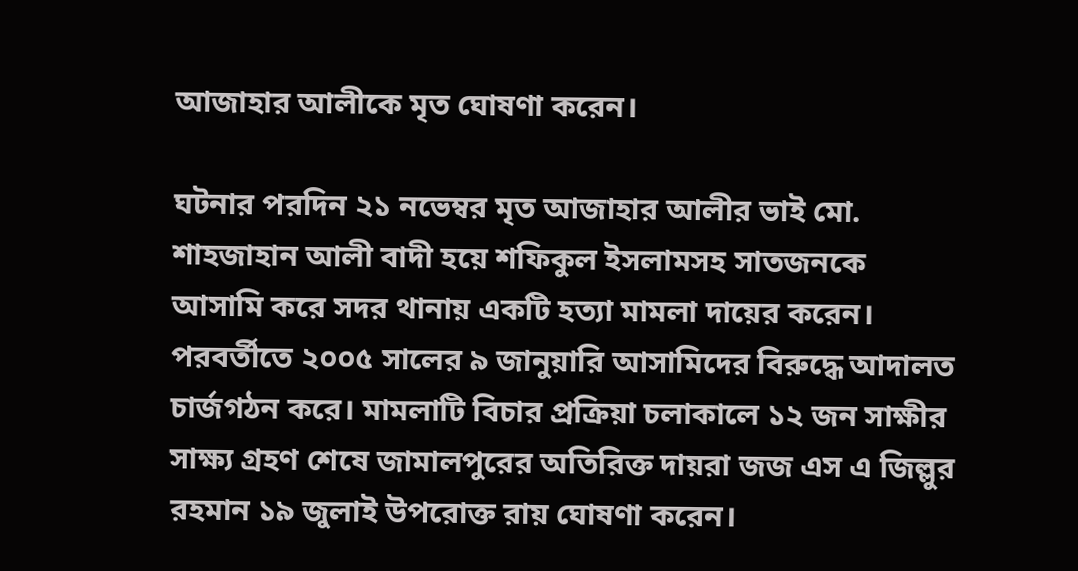আজাহার আলীকে মৃত ঘোষণা করেন।

ঘটনার পরদিন ২১ নভেম্বর মৃত আজাহার আলীর ভাই মো. শাহজাহান আলী বাদী হয়ে শফিকুল ইসলামসহ সাতজনকে আসামি করে সদর থানায় একটি হত্যা মামলা দায়ের করেন। পরবর্তীতে ২০০৫ সালের ৯ জানুয়ারি আসামিদের বিরুদ্ধে আদালত চার্জগঠন করে। মামলাটি বিচার প্রক্রিয়া চলাকালে ১২ জন সাক্ষীর সাক্ষ্য গ্রহণ শেষে জামালপুরের অতিরিক্ত দায়রা জজ এস এ জিল্লুর রহমান ১৯ জুলাই উপরোক্ত রায় ঘোষণা করেন।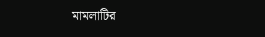মামলাটির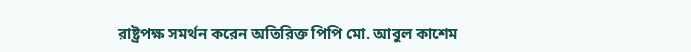রাষ্ট্রপক্ষ সমর্থন করেন অতিরিক্ত পিপি মো. আবুল কাশেম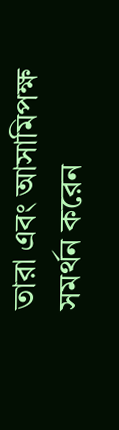তারা এবং আসামিপক্ষ সমর্থন করেন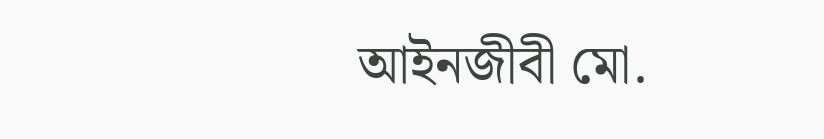আইনজীবী মো.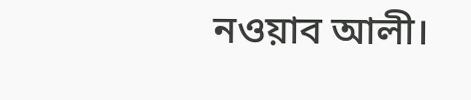নওয়াব আলী।